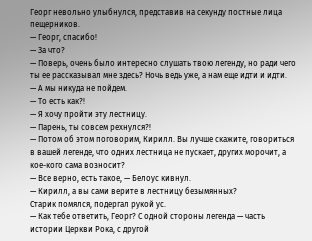Георг невольно улыбнулся, представив на секунду постные лица пещерников.
— Георг, спасибо!
— За что?
— Поверь, очень было интересно слушать твою легенду, но ради чего ты ее рассказывал мне здесь? Ночь ведь уже, а нам еще идти и идти.
— А мы никуда не пойдем.
— То есть как?!
— Я хочу пройти эту лестницу.
— Парень, ты совсем рехнулся?!
— Потом об этом поговорим, Кирилл. Вы лучше скажите, говориться в вашей легенде, что одних лестница не пускает, других морочит, а кое-кого сама возносит?
— Все верно, есть такое, — Белоус кивнул.
— Кирилл, а вы сами верите в лестницу безымянных?
Старик помялся, подергал рукой ус.
— Как тебе ответить, Георг? С одной стороны легенда — часть истории Церкви Рока, с другой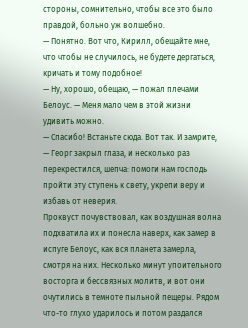стороны, сомнительно, чтобы все это было правдой, больно уж волшебно.
— Понятно. Вот что, Кирилл, обещайте мне, что чтобы не случилось, не будете дергаться, кричать и тому подобное!
— Ну, хорошо, обещаю, — пожал плечами Белоус. — Меня мало чем в этой жизни удивить можно.
— Спасибо! Встаньте сюда. Вот так. И замрите, — Георг закрыл глаза, и несколько раз перекрестился, шепча: помоги нам господь пройти эту ступень к свету, укрепи веру и избавь от неверия.
Проквуст почувствовал, как воздушная волна подхватила их и понесла наверх, как замер в испуге Белоус, как вся планета замерла, смотря на них. Несколько минут упоительного восторга и бессвязных молитв, и вот они очутились в темноте пыльной пещеры. Рядом что-то глухо ударилось и потом раздался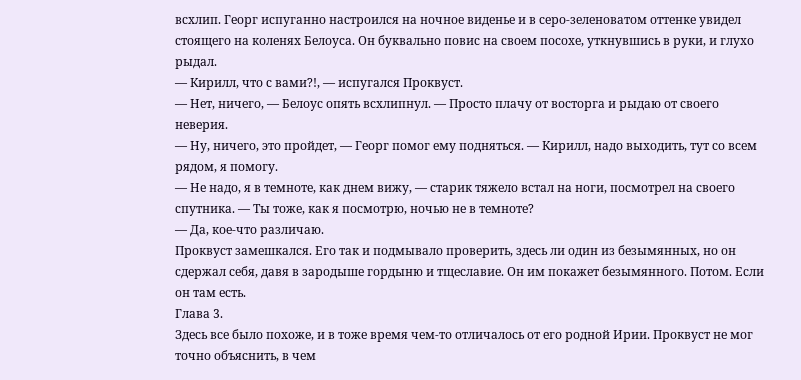всхлип. Георг испуганно настроился на ночное виденье и в серо-зеленоватом оттенке увидел стоящего на коленях Белоуса. Он буквально повис на своем посохе, уткнувшись в руки, и глухо рыдал.
— Кирилл, что с вами?!, — испугался Проквуст.
— Нет, ничего, — Белоус опять всхлипнул. — Просто плачу от восторга и рыдаю от своего неверия.
— Ну, ничего, это пройдет, — Георг помог ему подняться. — Кирилл, надо выходить, тут со всем рядом, я помогу.
— Не надо, я в темноте, как днем вижу, — старик тяжело встал на ноги, посмотрел на своего спутника. — Ты тоже, как я посмотрю, ночью не в темноте?
— Да, кое-что различаю.
Проквуст замешкался. Его так и подмывало проверить, здесь ли один из безымянных, но он сдержал себя, давя в зародыше гордыню и тщеславие. Он им покажет безымянного. Потом. Если он там есть.
Глава 3.
Здесь все было похоже, и в тоже время чем-то отличалось от его родной Ирии. Проквуст не мог точно объяснить, в чем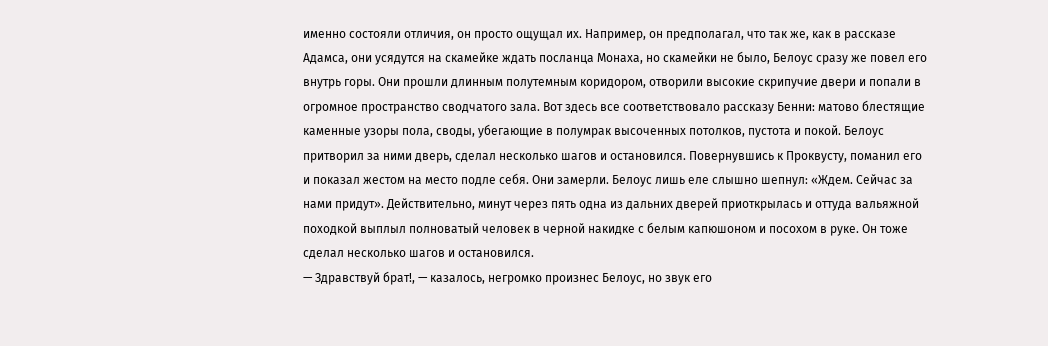именно состояли отличия, он просто ощущал их. Например, он предполагал, что так же, как в рассказе Адамса, они усядутся на скамейке ждать посланца Монаха, но скамейки не было, Белоус сразу же повел его внутрь горы. Они прошли длинным полутемным коридором, отворили высокие скрипучие двери и попали в огромное пространство сводчатого зала. Вот здесь все соответствовало рассказу Бенни: матово блестящие каменные узоры пола, своды, убегающие в полумрак высоченных потолков, пустота и покой. Белоус притворил за ними дверь, сделал несколько шагов и остановился. Повернувшись к Проквусту, поманил его и показал жестом на место подле себя. Они замерли. Белоус лишь еле слышно шепнул: «Ждем. Сейчас за нами придут». Действительно, минут через пять одна из дальних дверей приоткрылась и оттуда вальяжной походкой выплыл полноватый человек в черной накидке с белым капюшоном и посохом в руке. Он тоже сделал несколько шагов и остановился.
— Здравствуй брат!, — казалось, негромко произнес Белоус, но звук его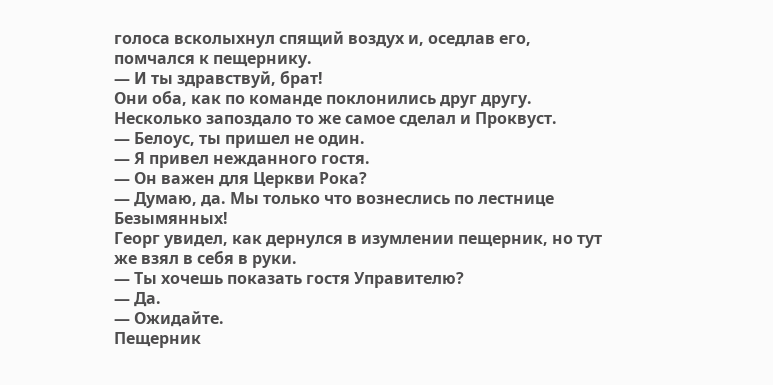голоса всколыхнул спящий воздух и, оседлав его, помчался к пещернику.
— И ты здравствуй, брат!
Они оба, как по команде поклонились друг другу. Несколько запоздало то же самое сделал и Проквуст.
— Белоус, ты пришел не один.
— Я привел нежданного гостя.
— Он важен для Церкви Рока?
— Думаю, да. Мы только что вознеслись по лестнице Безымянных!
Георг увидел, как дернулся в изумлении пещерник, но тут же взял в себя в руки.
— Ты хочешь показать гостя Управителю?
— Да.
— Ожидайте.
Пещерник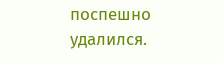поспешно удалился.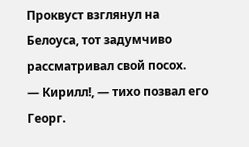Проквуст взглянул на Белоуса, тот задумчиво рассматривал свой посох.
— Кирилл!, — тихо позвал его Георг.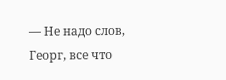— Не надо слов, Георг, все что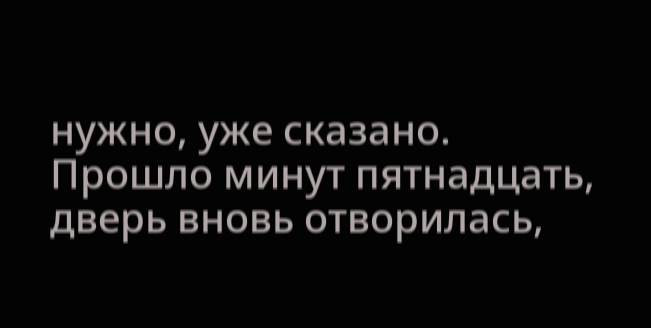нужно, уже сказано.
Прошло минут пятнадцать, дверь вновь отворилась,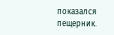показался пещерник.